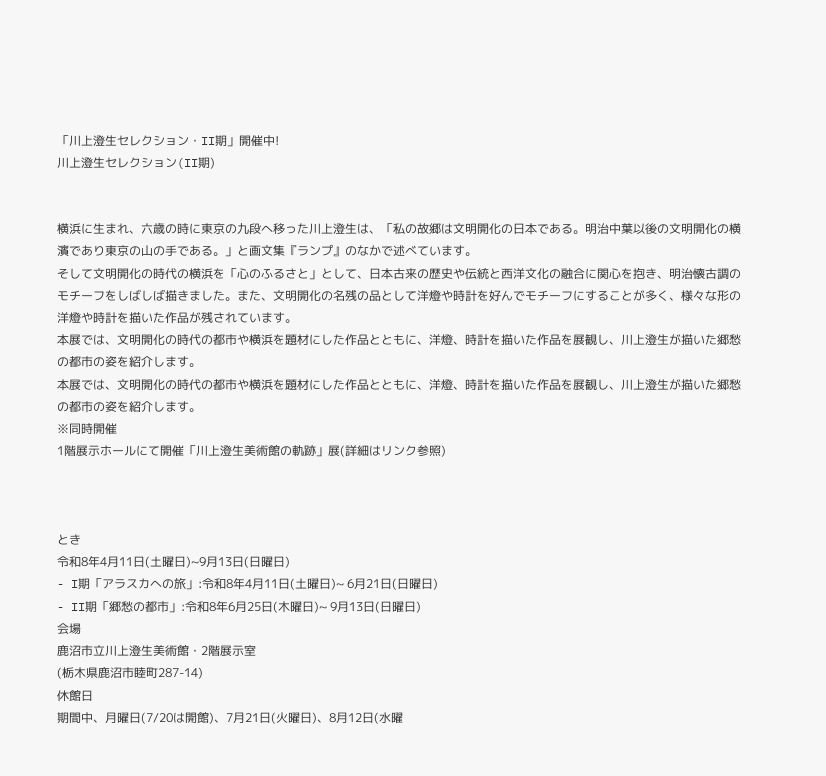「川上澄生セレクション・II期」開催中!
川上澄生セレクション(II期)


横浜に生まれ、六歳の時に東京の九段へ移った川上澄生は、「私の故郷は文明開化の日本である。明治中葉以後の文明開化の横濱であり東京の山の手である。」と画文集『ランプ』のなかで述べています。
そして文明開化の時代の横浜を「心のふるさと」として、日本古来の歴史や伝統と西洋文化の融合に関心を抱き、明治懐古調のモチーフをしばしば描きました。また、文明開化の名残の品として洋燈や時計を好んでモチーフにすることが多く、様々な形の洋燈や時計を描いた作品が残されています。
本展では、文明開化の時代の都市や横浜を題材にした作品とともに、洋燈、時計を描いた作品を展観し、川上澄生が描いた郷愁の都市の姿を紹介します。
本展では、文明開化の時代の都市や横浜を題材にした作品とともに、洋燈、時計を描いた作品を展観し、川上澄生が描いた郷愁の都市の姿を紹介します。
※同時開催
1階展示ホールにて開催「川上澄生美術館の軌跡」展(詳細はリンク参照)



とき
令和8年4月11日(土曜日)~9月13日(日曜日)
- I期「アラスカへの旅」:令和8年4月11日(土曜日)~ 6月21日(日曜日)
- II期「郷愁の都市」:令和8年6月25日(木曜日)~ 9月13日(日曜日)
会場
鹿沼市立川上澄生美術館・2階展示室
(栃木県鹿沼市睦町287-14)
休館日
期間中、月曜日(7/20は開館)、7月21日(火曜日)、8月12日(水曜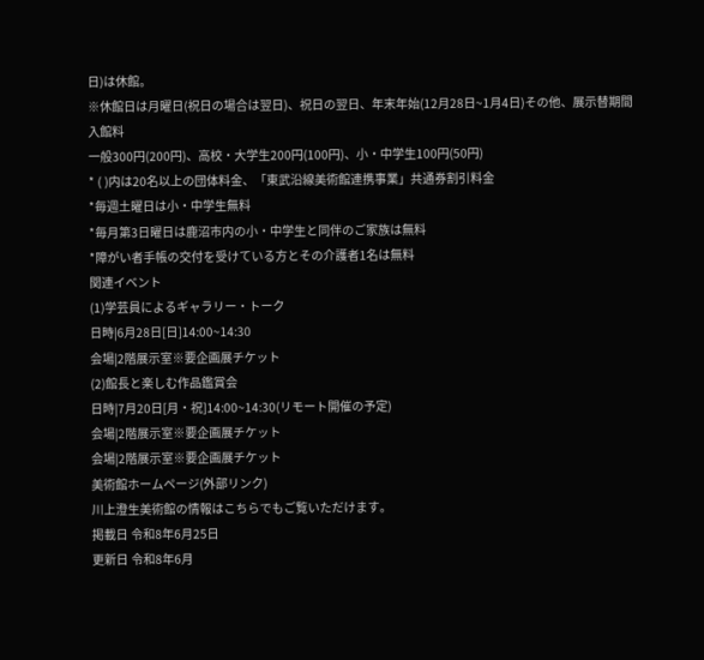日)は休館。
※休館日は月曜日(祝日の場合は翌日)、祝日の翌日、年末年始(12月28日~1月4日)その他、展示替期間
入館料
一般300円(200円)、高校・大学生200円(100円)、小・中学生100円(50円)
* ( )内は20名以上の団体料金、「東武沿線美術館連携事業」共通券割引料金
*毎週土曜日は小・中学生無料
*毎月第3日曜日は鹿沼市内の小・中学生と同伴のご家族は無料
*障がい者手帳の交付を受けている方とその介護者1名は無料
関連イベント
(1)学芸員によるギャラリー・トーク
日時|6月28日[日]14:00~14:30
会場|2階展示室※要企画展チケット
(2)館長と楽しむ作品鑑賞会
日時|7月20日[月・祝]14:00~14:30(リモート開催の予定)
会場|2階展示室※要企画展チケット
会場|2階展示室※要企画展チケット
美術館ホームページ(外部リンク)
川上澄生美術館の情報はこちらでもご覧いただけます。
掲載日 令和8年6月25日
更新日 令和8年6月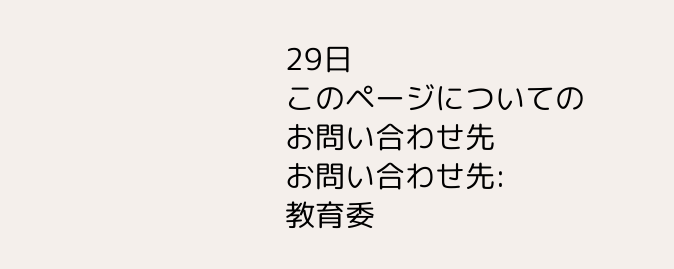29日
このページについてのお問い合わせ先
お問い合わせ先:
教育委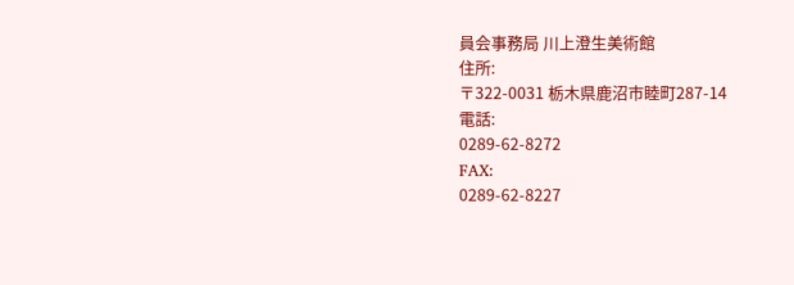員会事務局 川上澄生美術館
住所:
〒322-0031 栃木県鹿沼市睦町287-14
電話:
0289-62-8272
FAX:
0289-62-8227